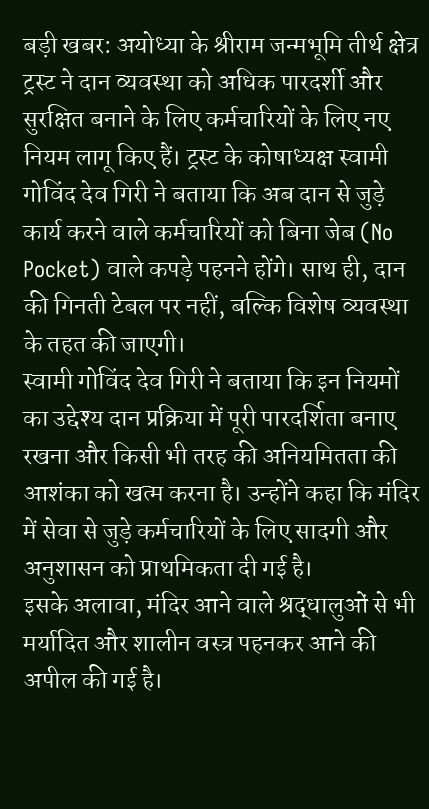बड़ी खबर: अयोध्या के श्रीराम जन्मभूमि तीर्थ क्षेत्र ट्रस्ट ने दान व्यवस्था को अधिक पारदर्शी और सुरक्षित बनाने के लिए कर्मचारियों के लिए नए नियम लागू किए हैं। ट्रस्ट के कोषाध्यक्ष स्वामी गोविंद देव गिरी ने बताया कि अब दान से जुड़े कार्य करने वाले कर्मचारियों को बिना जेब (No Pocket) वाले कपड़े पहनने होंगे। साथ ही, दान की गिनती टेबल पर नहीं, बल्कि विशेष व्यवस्था के तहत की जाएगी।
स्वामी गोविंद देव गिरी ने बताया कि इन नियमों का उद्देश्य दान प्रक्रिया में पूरी पारदर्शिता बनाए रखना और किसी भी तरह की अनियमितता की आशंका को खत्म करना है। उन्होंने कहा कि मंदिर में सेवा से जुड़े कर्मचारियों के लिए सादगी और अनुशासन को प्राथमिकता दी गई है।
इसके अलावा, मंदिर आने वाले श्रद्धालुओं से भी मर्यादित और शालीन वस्त्र पहनकर आने की अपील की गई है।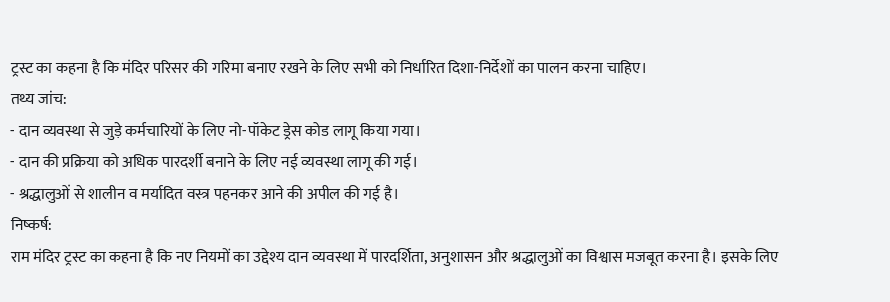ट्रस्ट का कहना है कि मंदिर परिसर की गरिमा बनाए रखने के लिए सभी को निर्धारित दिशा-निर्देशों का पालन करना चाहिए।
तथ्य जांच:
- दान व्यवस्था से जुड़े कर्मचारियों के लिए नो-पॉकेट ड्रेस कोड लागू किया गया।
- दान की प्रक्रिया को अधिक पारदर्शी बनाने के लिए नई व्यवस्था लागू की गई।
- श्रद्धालुओं से शालीन व मर्यादित वस्त्र पहनकर आने की अपील की गई है।
निष्कर्ष:
राम मंदिर ट्रस्ट का कहना है कि नए नियमों का उद्देश्य दान व्यवस्था में पारदर्शिता, अनुशासन और श्रद्धालुओं का विश्वास मजबूत करना है। इसके लिए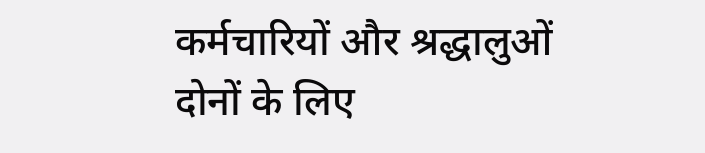कर्मचारियों और श्रद्धालुओं दोनों के लिए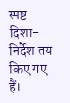स्पष्ट दिशा-निर्देश तय किए गए हैं।